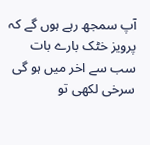آپ سمجھ رہے ہوں گے کہ پرویز خٹک بارے بات سب سے اخر میں ہو گی سرخی لکھی تو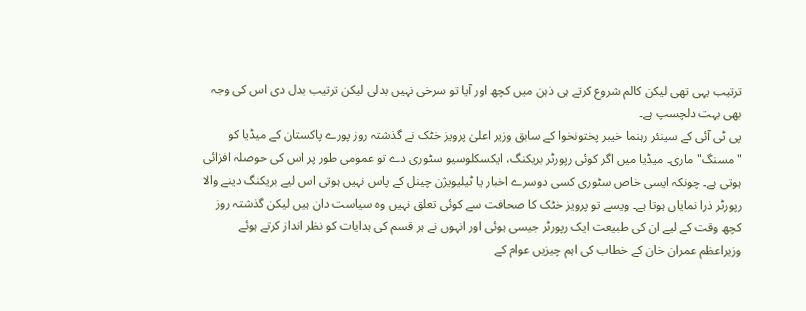ترتیب یہی تھی لیکن کالم شروع کرتے ہی ذہن میں کچھ اور آیا تو سرخی نہیں بدلی لیکن ترتیب بدل دی اس کی وجہ بھی بہت دلچسپ ہے۔
پی ٹی آئی کے سینئر رہنما خیبر پختونخوا کے سابق وزیر اعلیٰ پرویز خٹک نے گذشتہ روز پورے پاکستان کے میڈیا کو "مسنگ" ماری۔ میڈیا میں اگر کوئی رپورٹر بریکنگ، ایکسکلوسیو سٹوری دے تو عمومی طور پر اس کی حوصلہ افزائی ہوتی ہے۔ چونکہ ایسی خاص سٹوری کسی دوسرے اخبار یا ٹیلیویژن چینل کے پاس نہیں ہوتی اس لیے بریکنگ دینے والا رپورٹر ذرا نمایاں ہوتا ہے۔ ویسے تو پرویز خٹک کا صحافت سے کوئی تعلق نہیں وہ سیاست دان ہیں لیکن گذشتہ روز کچھ وقت کے لیے ان کی طبیعت ایک رپورٹر جیسی ہوئی اور انہوں نے ہر قسم کی ہدایات کو نظر انداز کرتے ہوئے وزیراعظم عمران خان کے خطاب کی اہم چیزیں عوام کے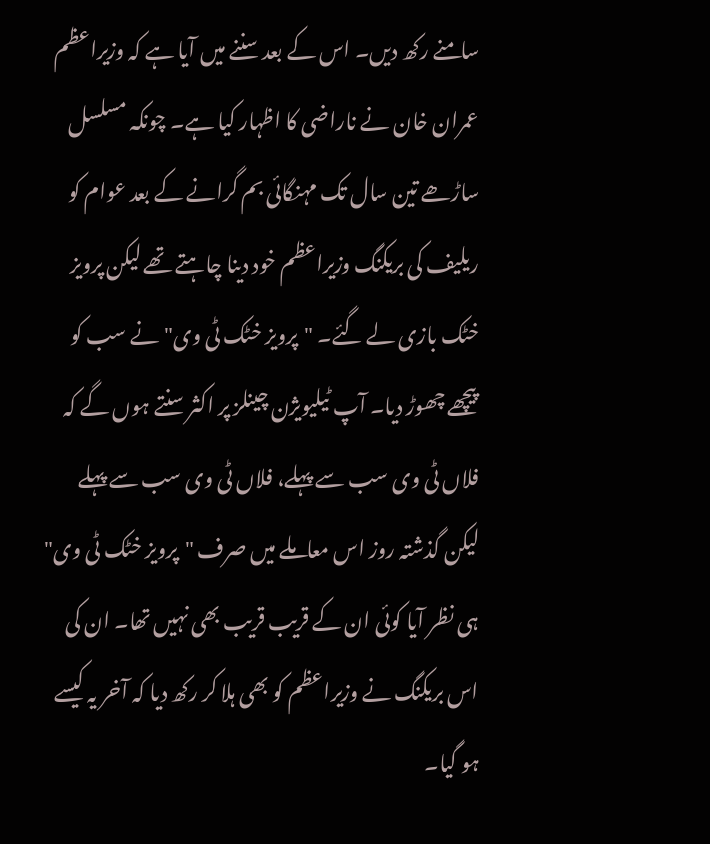سامنے رکھ دیں۔ اس کے بعد سننے میں آیا ہے کہ وزیراعظم عمران خان نے ناراضی کا اظہار کیا ہے۔ چونکہ مسلسل ساڑھے تین سال تک مہنگائی بم گرانے کے بعد عوام کو ریلیف کی بریکنگ وزیراعظم خود دینا چاہتے تھے لیکن پرویز خٹک بازی لے گئے۔ "پرویز خٹک ٹی وی" نے سب کو پیچھے چھوڑ دیا۔ آپ ٹیلیویژن چینلز پر اکثر سنتے ہوں گے کہ فلاں ٹی وی سب سے پہلے، فلاں ٹی وی سب سے پہلے لیکن گذشتہ روز اس معاملے میں صرف "پرویز خٹک ٹی وی" ہی نظر آیا کوئی ان کے قریب قریب بھی نہیں تھا۔ ان کی اس بریکنگ نے وزیراعظم کو بھی ہلا کر رکھ دیا کہ آخر یہ کیسے ہو گیا۔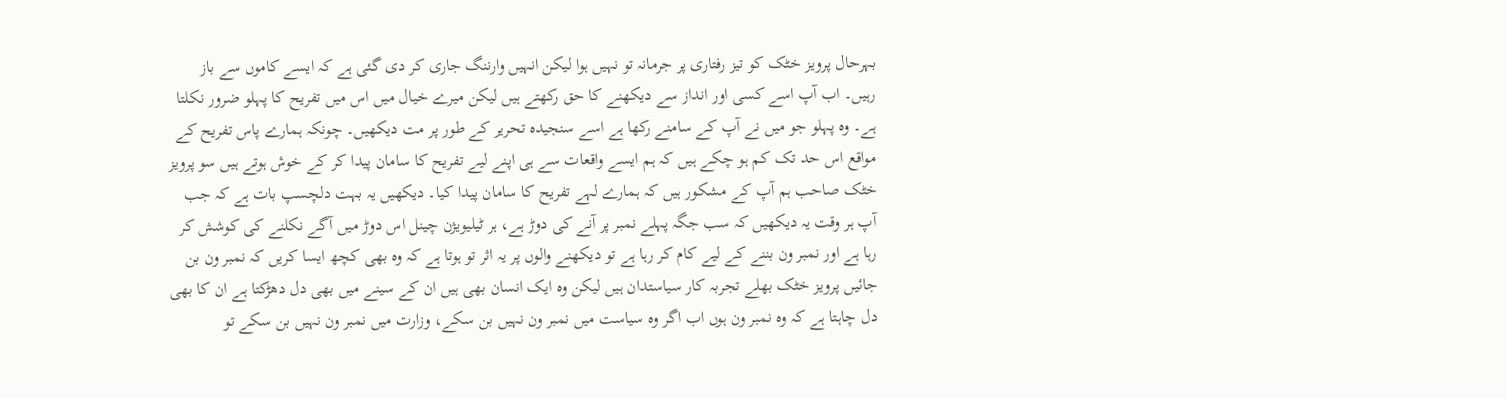بہرحال پرویز خٹک کو تیز رفتاری پر جرمانہ تو نہیں ہوا لیکن انہیں وارننگ جاری کر دی گئی ہے کہ ایسے کاموں سے باز رہیں۔ اب آپ اسے کسی اور انداز سے دیکھنے کا حق رکھتے ہیں لیکن میرے خیال میں اس میں تفریح کا پہلو ضرور نکلتا ہے۔ وہ پہلو جو میں نے آپ کے سامنے رکھا ہے اسے سنجیدہ تحریر کے طور پر مت دیکھیں۔ چونکہ ہمارے پاس تفریح کے مواقع اس حد تک کم ہو چکے ہیں کہ ہم ایسے واقعات سے ہی اپنے لیے تفریح کا سامان پیدا کر کے خوش ہوتے ہیں سو پرویز خٹک صاحب ہم آپ کے مشکور ہیں کہ ہمارے لہے تفریح کا سامان پیدا کیا۔ دیکھیں یہ بہت دلچسپ بات ہے کہ جب آپ ہر وقت یہ دیکھیں کہ سب جگہ پہلے نمبر پر آنے کی دوڑ ہے، ہر ٹیلیویژن چینل اس دوڑ میں آگے نکلنے کی کوشش کر رہا ہے اور نمبر ون بننے کے لیے کام کر رہا ہے تو دیکھنے والوں پر یہ اثر تو ہوتا ہے کہ وہ بھی کچھ ایسا کریں کہ نمبر ون بن جائیں پرویز خٹک بھلے تجربہ کار سیاستدان ہیں لیکن وہ ایک انسان بھی ہیں ان کے سینے میں بھی دل دھڑکتا ہے ان کا بھی دل چاہتا ہے کہ وہ نمبر ون ہوں اب اگر وہ سیاست میں نمبر ون نہیں بن سکے، وزارت میں نمبر ون نہیں بن سکے تو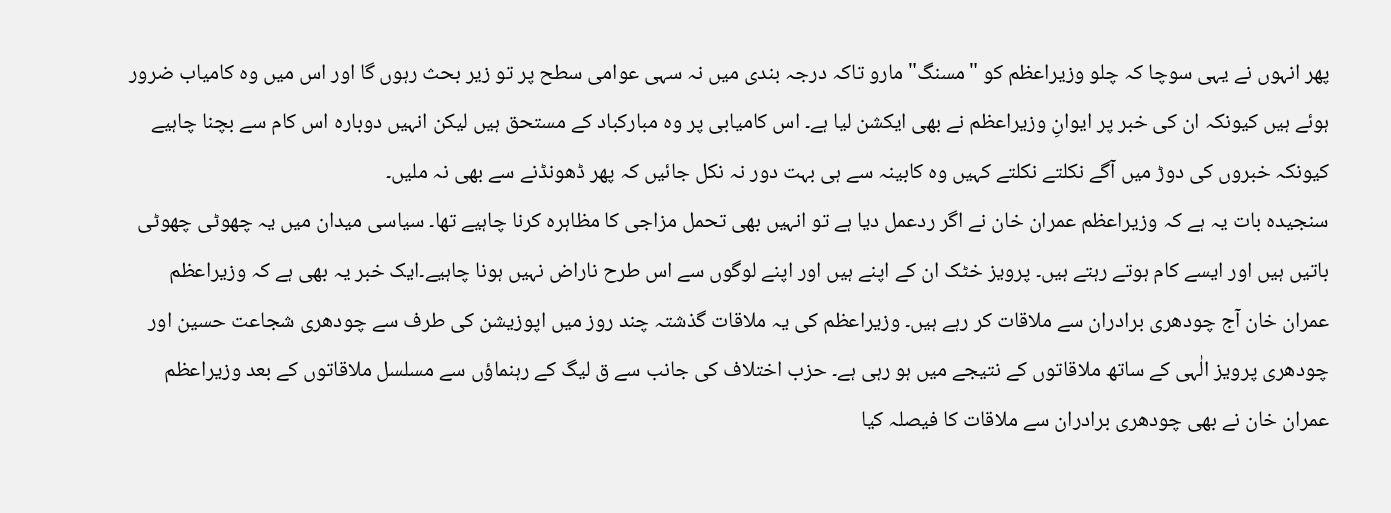پھر انہوں نے یہی سوچا کہ چلو وزیراعظم کو "مسنگ" مارو تاکہ درجہ بندی میں نہ سہی عوامی سطح پر تو زیر بحث رہوں گا اور اس میں وہ کامیاب ضرور ہوئے ہیں کیونکہ ان کی خبر پر ایوانِ وزیراعظم نے بھی ایکشن لیا ہے۔ اس کامیابی پر وہ مبارکباد کے مستحق ہیں لیکن انہیں دوبارہ اس کام سے بچنا چاہیے کیونکہ خبروں کی دوڑ میں آگے نکلتے نکلتے کہیں وہ کابینہ سے ہی بہت دور نہ نکل جائیں کہ پھر ڈھونڈنے سے بھی نہ ملیں۔
سنجیدہ بات یہ ہے کہ وزیراعظم عمران خان نے اگر ردعمل دیا ہے تو انہیں بھی تحمل مزاجی کا مظاہرہ کرنا چاہیے تھا۔ سیاسی میدان میں یہ چھوٹی چھوٹی باتیں ہیں اور ایسے کام ہوتے رہتے ہیں۔ پرویز خٹک ان کے اپنے ہیں اور اپنے لوگوں سے اس طرح ناراض نہیں ہونا چاہیے۔ایک خبر یہ بھی ہے کہ وزیراعظم عمران خان آج چودھری برادران سے ملاقات کر رہے ہیں۔ وزیراعظم کی یہ ملاقات گذشتہ چند روز میں اپوزیشن کی طرف سے چودھری شجاعت حسین اور چودھری پرویز الٰہی کے ساتھ ملاقاتوں کے نتیجے میں ہو رہی ہے۔ حزب اختلاف کی جانب سے ق لیگ کے رہنماؤں سے مسلسل ملاقاتوں کے بعد وزیراعظم عمران خان نے بھی چودھری برادران سے ملاقات کا فیصلہ کیا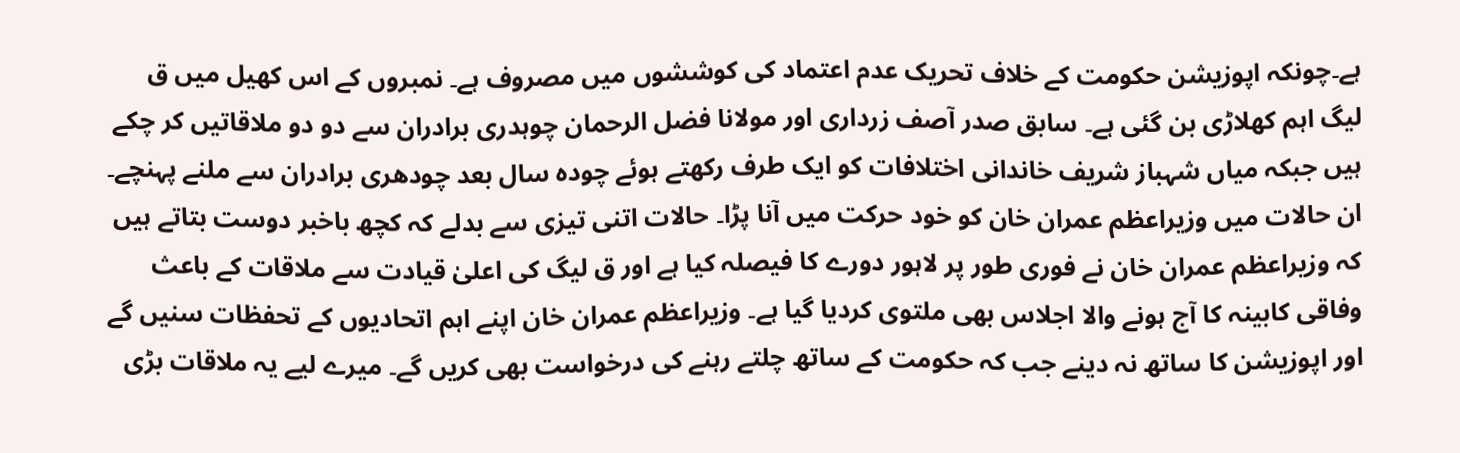ہے۔چونکہ اپوزیشن حکومت کے خلاف تحریک عدم اعتماد کی کوششوں میں مصروف ہے۔ نمبروں کے اس کھیل میں ق لیگ اہم کھلاڑی بن گئی ہے۔ سابق صدر آصف زرداری اور مولانا فضل الرحمان چوہدری برادران سے دو دو ملاقاتیں کر چکے ہیں جبکہ میاں شہباز شریف خاندانی اختلافات کو ایک طرف رکھتے ہوئے چودہ سال بعد چودھری برادران سے ملنے پہنچے۔ ان حالات میں وزیراعظم عمران خان کو خود حرکت میں آنا پڑا۔ حالات اتنی تیزی سے بدلے کہ کچھ باخبر دوست بتاتے ہیں کہ وزیراعظم عمران خان نے فوری طور پر لاہور دورے کا فیصلہ کیا ہے اور ق لیگ کی اعلیٰ قیادت سے ملاقات کے باعث وفاقی کابینہ کا آج ہونے والا اجلاس بھی ملتوی کردیا گیا ہے۔ وزیراعظم عمران خان اپنے اہم اتحادیوں کے تحفظات سنیں گے اور اپوزیشن کا ساتھ نہ دینے جب کہ حکومت کے ساتھ چلتے رہنے کی درخواست بھی کریں گے۔ میرے لیے یہ ملاقات بڑی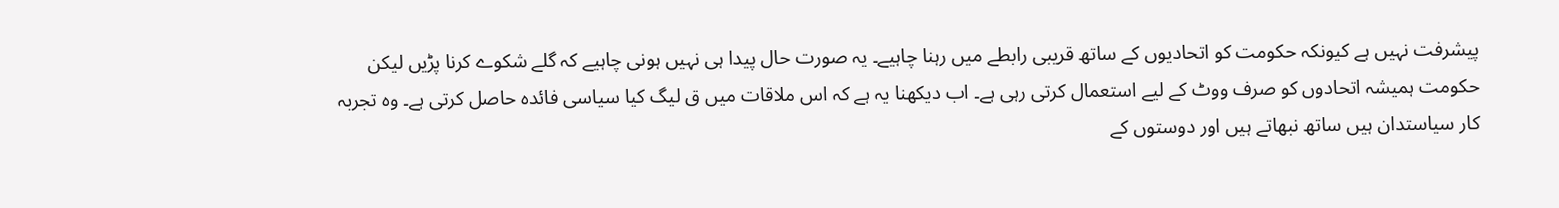پیشرفت نہیں ہے کیونکہ حکومت کو اتحادیوں کے ساتھ قریبی رابطے میں رہنا چاہیے۔ یہ صورت حال پیدا ہی نہیں ہونی چاہیے کہ گلے شکوے کرنا پڑیں لیکن حکومت ہمیشہ اتحادوں کو صرف ووٹ کے لیے استعمال کرتی رہی ہے۔ اب دیکھنا یہ ہے کہ اس ملاقات میں ق لیگ کیا سیاسی فائدہ حاصل کرتی ہے۔ وہ تجربہ کار سیاستدان ہیں ساتھ نبھاتے ہیں اور دوستوں کے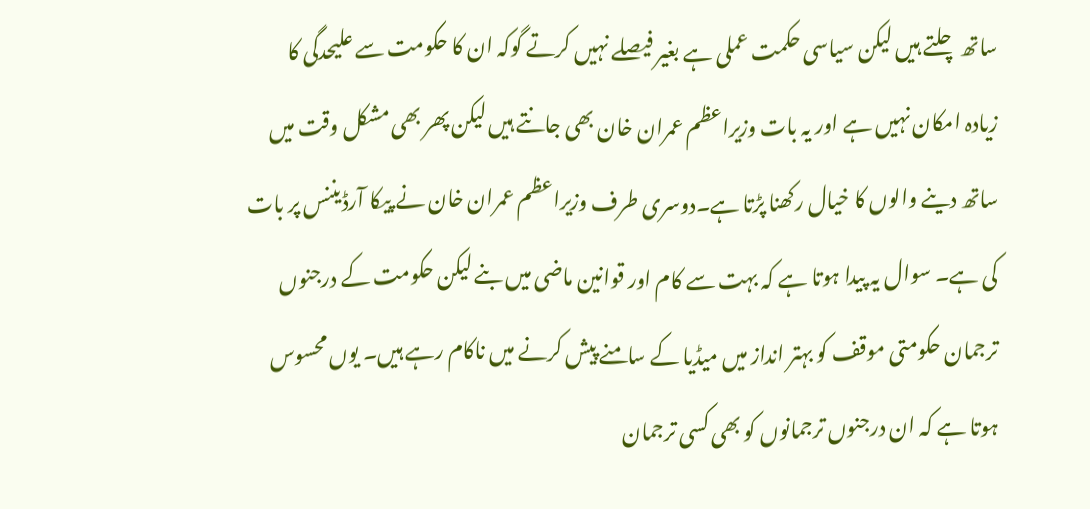ساتھ چلتے ہیں لیکن سیاسی حکمت عملی ہے بغیر فیصلے نہیں کرتے گوکہ ان کا حکومت سے علیحدگی کا زیادہ امکان نہیں ہے اور یہ بات وزیراعظم عمران خان بھی جانتے ہیں لیکن پھر بھی مشکل وقت میں ساتھ دینے والوں کا خیال رکھنا پڑتا ہے۔دوسری طرف وزیراعظم عمران خان نے پیکا آرڈیننس پر بات کی ہے۔ سوال یہ پیدا ہوتا ہے کہ بہت سے کام اور قوانین ماضی میں بنے لیکن حکومت کے درجنوں ترجمان حکومتی موقف کو بہتر انداز میں میڈیا کے سامنے پیش کرنے میں ناکام رہے ہیں۔ یوں محسوس ہوتا ہے کہ ان درجنوں ترجمانوں کو بھی کسی ترجمان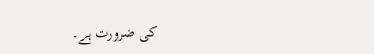کی ضرورت ہے۔